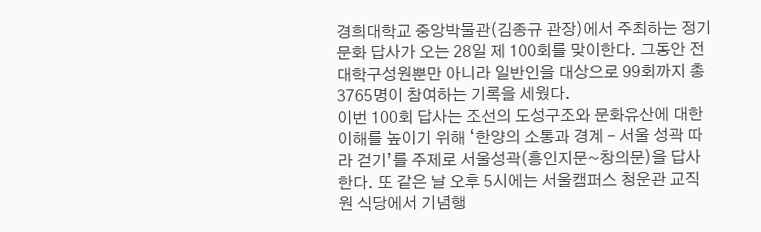경희대학교 중앙박물관(김종규 관장)에서 주최하는 정기문화 답사가 오는 28일 제 100회를 맞이한다. 그동안 전 대학구성원뿐만 아니라 일반인을 대상으로 99회까지 총 3765명이 참여하는 기록을 세웠다.
이번 100회 답사는 조선의 도성구조와 문화유산에 대한 이해를 높이기 위해 ‘한양의 소통과 경계 – 서울 성곽 따라 걷기’를 주제로 서울성곽(흥인지문~창의문)을 답사한다. 또 같은 날 오후 5시에는 서울캠퍼스 청운관 교직원 식당에서 기념행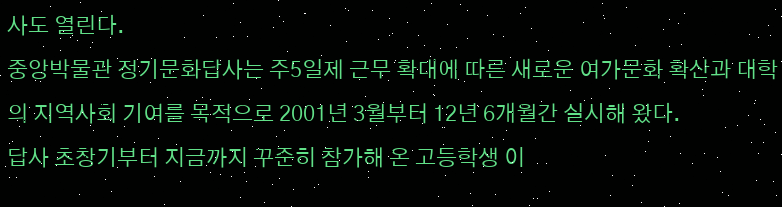사도 열린다.
중앙박물관 정기문화답사는 주5일제 근무 확대에 따른 새로운 여가문화 확산과 대학의 지역사회 기여를 목적으로 2001년 3월부터 12년 6개월간 실시해 왔다.
답사 초창기부터 지금까지 꾸준히 참가해 온 고등학생 이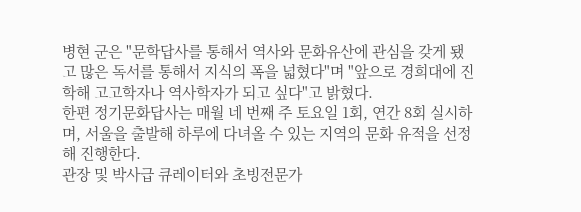병현 군은 "문학답사를 통해서 역사와 문화유산에 관심을 갖게 됐고 많은 독서를 통해서 지식의 폭을 넓혔다"며 "앞으로 경희대에 진학해 고고학자나 역사학자가 되고 싶다"고 밝혔다.
한편 정기문화답사는 매월 네 번째 주 토요일 1회, 연간 8회 실시하며, 서울을 출발해 하루에 다녀올 수 있는 지역의 문화 유적을 선정해 진행한다.
관장 및 박사급 큐레이터와 초빙전문가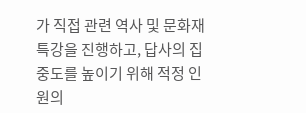가 직접 관련 역사 및 문화재 특강을 진행하고, 답사의 집중도를 높이기 위해 적정 인원의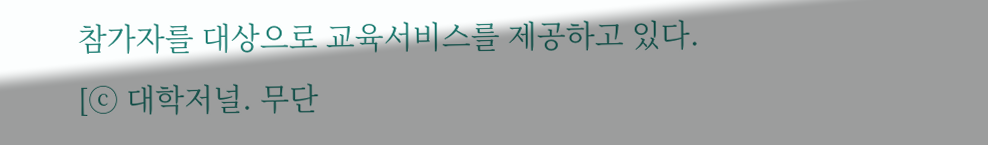참가자를 대상으로 교육서비스를 제공하고 있다.
[ⓒ 대학저널. 무단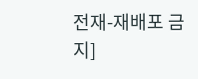전재-재배포 금지]